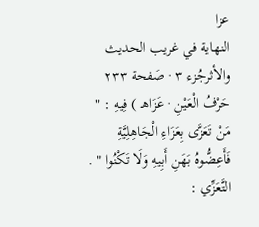عزا
النهاية في غريب الحديث والأثرجُزء ٣ · صَفحة ٢٣٣ حَرْفُ الْعَيْنِ · عَزَاهـ ) فِيهِ : " مَنْ تَعَزَّى بِعَزَاءِ الْجَاهِلِيَّةِ فَأَعِضُّوهُ بَهَنِ أَبِيهِ وَلَا تَكْنُوا " . التَّعَزِّي :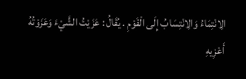الِانْتِمَاءُ وَالِانْتِسَابُ إِلَى الْقَوْمِ . يُقَالُ : عَزَيْتُ الشَّيْءَ وَعَزَوْتُهُ أَعْزِيهِ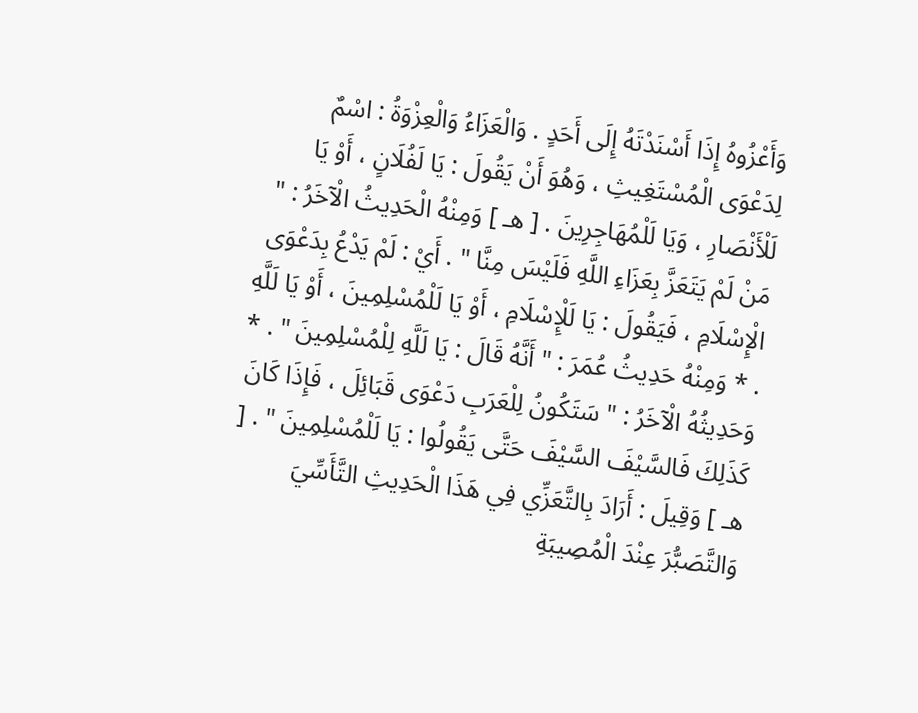وَأَعْزُوهُ إِذَا أَسْنَدْتَهُ إِلَى أَحَدٍ . وَالْعَزَاءُ وَالْعِزْوَةُ : اسْمٌ لِدَعْوَى الْمُسْتَغِيثِ ، وَهُوَ أَنْ يَقُولَ : يَا لَفُلَانٍ ، أَوْ يَا لَلْأَنْصَارِ ، وَيَا لَلْمُهَاجِرِينَ . [ هـ ] وَمِنْهُ الْحَدِيثُ الْآخَرُ : " مَنْ لَمْ يَتَعَزَّ بِعَزَاءِ اللَّهِ فَلَيْسَ مِنَّا " . أَيْ : لَمْ يَدْعُ بِدَعْوَى الْإِسْلَامِ ، فَيَقُولَ : يَا لَلْإِسْلَامِ ، أَوْ يَا لَلْمُسْلِمِينَ ، أَوْ يَا لَلَّهِ . * وَمِنْهُ حَدِيثُ عُمَرَ : " أَنَّهُ قَالَ : يَا لَلَّهِ لِلْمُسْلِمِينَ " . * وَحَدِيثُهُ الْآخَرُ : " سَتَكُونُ لِلْعَرَبِ دَعْوَى قَبَائِلَ ، فَإِذَا كَانَ كَذَلِكَ فَالسَّيْفَ السَّيْفَ حَتَّى يَقُولُوا : يَا لَلْمُسْلِمِينَ " . [ هـ ] وَقِيلَ : أَرَادَ بِالتَّعَزِّي فِي هَذَا الْحَدِيثِ التَّأَسِّيَ وَالتَّصَبُّرَ عِنْدَ الْمُصِيبَةِ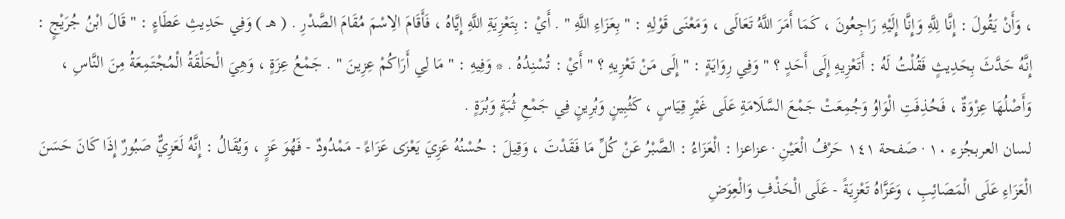، وَأَنْ يَقُولَ : إِنَّا لِلَّهِ وَإِنَّا إِلَيْهِ رَاجِعُونَ ، كَمَا أَمَرَ اللَّهُ تَعَالَى ، وَمَعْنَى قَوْلِهِ : " بِعَزَاءِ اللَّهِ " . أَيْ : بِتَعْزِيَةِ اللَّهِ إِيَّاهُ ، فَأَقَامَ الِاسْمَ مُقَامَ الصَّدْرِ . ( هـ ) وَفِي حَدِيثِ عَطَاءٍ : " قَالَ ابْنُ جُرَيْجٍ : إِنَّهُ حَدَّثَ بِحَدِيثٍ فَقُلْتُ لَهُ : أَتَعْزِيهِ إِلَى أَحَدٍ ؟ " وَفِي رِوَايَةٍ : " إِلَى مَنْ تَعْزِيهِ ؟ " أَيْ : تُسْنِدُهُ . * وَفِيهِ : " مَا لِي أَرَاكُمْ عِزِينَ " . جَمْعُ عِزَةٍ ، وَهِيَ الْحَلْقَةُ الْمُجْتَمِعَةُ مِنَ النَّاسِ ، وَأَصْلُهَا عِزْوَةٌ ، فَحُذِفَتِ الْوَاوُ وَجُمِعَتْ جَمْعَ السَّلَامَةِ عَلَى غَيْرِ قِيَاسٍ ، كَثُبِينٍ وَبُرِينٍ فِي جَمْعِ ثُبَةٍ وَبُرَةٍ .
لسان العربجُزء ١٠ · صَفحة ١٤١ حَرْفُ الْعَيْنِ · عزاعزا : الْعَزَاءُ : الصَّبْرُ عَنْ كُلِّ مَا فَقَدْتَ ، وَقِيلَ : حُسْنُهُ عَزِيَ يَعْزَى عَزَاءً - مَمْدُودٌ - فَهُوَ عَزٍ ، وَيُقَالُ : إِنَّهُ لَعَزِيٌّ صَبُورٌ إِذَا كَانَ حَسَنَ الْعَزَاءِ عَلَى الْمَصَائِبِ ، وَعَزَّاهُ تَعْزِيَةً - عَلَى الْحَذْفِ وَالْعِوَضِ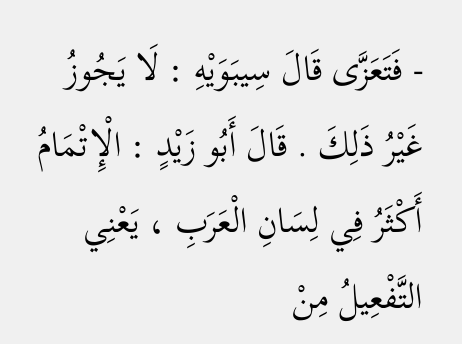- فَتَعَزَّى قَالَ سِيبَوَيْهِ : لَا يَجُوزُ غَيْرُ ذَلِكَ . قَالَ أَبُو زَيْدٍ : الْإِتْمَامُ أَكْثَرُ فِي لِسَانِ الْعَرَبِ ، يَعْنِي التَّفْعِيلُ مِنْ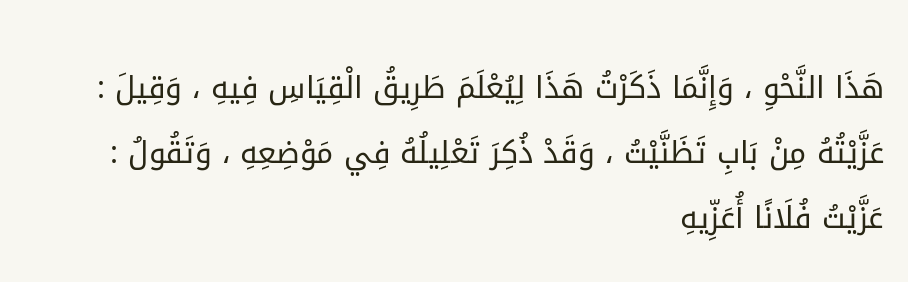هَذَا النَّحْوِ ، وَإِنَّمَا ذَكَرْتُ هَذَا لِيُعْلَمَ طَرِيقُ الْقِيَاسِ فِيهِ ، وَقِيلَ : عَزَّيْتُهُ مِنْ بَابِ تَظَنَّيْتُ ، وَقَدْ ذُكِرَ تَعْلِيلُهُ فِي مَوْضِعِهِ ، وَتَقُولُ : عَزَّيْتُ فُلَانًا أُعَزِّيهِ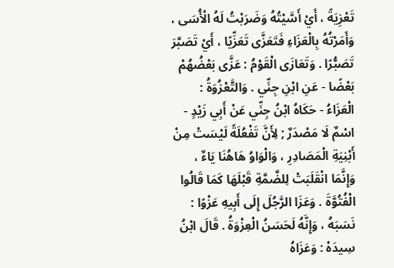تَعْزِيَةً ، أَيْ أَسَّيْتُهُ وَضَرَبْتُ لَهُ الْأُسَى ، وَأَمَرْتُهُ بِالْعَزَاءِ فَتَعَزَّى تَعَزِّيًا ، أَيْ تَصَبَّرَ تَصَبُّرًا . وَتَعَازَى الْقَوْمُ : عَزَّى بَعْضُهُمْ بَعْضًا - عَنِ ابْنِ جِنِّي . وَالتَّعْزُوَةُ : الْعَزَاءُ - حَكَاهُ ابْنُ جِنِّي عَنْ أَبِي زَيْدٍ - اسْمٌ لَا مَصْدَرٌ ; لِأَنَّ تَفْعُلَةً لَيْسَتْ مِنْ أَبْنِيَةِ الْمَصَادِرِ ، وَالْوَاوُ هَاهُنَا يَاءٌ ، وَإِنَّمَا انْقَلَبَتْ لِلضَّمَّةِ قَبْلَهَا كَمَا قَالُوا الْفُتُوَّةَ . وَعَزَا الرَّجُلَ إِلَى أَبِيهِ عَزْوًا : نَسَبَهُ ، وَإِنَّهُ لَحَسَنُ الْعِزْوَةُ . قَالَ ابْنُ سِيدَهْ : وَعَزَاهُ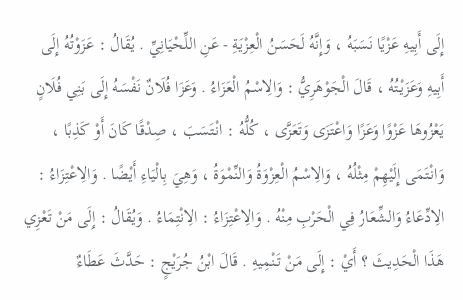إِلَى أَبِيهِ عَزْيًا نَسَبَهُ ، وَإِنَّهُ لَحَسَنُ الْعِزْيَةِ - عَنِ اللِّحْيَانِيِّ . يُقَالُ : عَزَوْتُهُ إِلَى أَبِيهِ وَعَزَيْتُهُ ، قَالَ الْجَوْهَرِيُّ : وَالِاسْمُ الْعَزَاءُ . وَعَزَا فُلَانٌ نَفْسَهُ إِلَى بَنِي فُلَانٍ يَعْزُوهَا عَزْوًا وَعَزًا وَاعْتَزَى وَتَعَزَّى ، كُلُّهُ : انْتَسَبَ ، صِدْقًا كَانَ أَوْ كَذِبًا ، وَانْتَمَى إِلَيْهِمْ مِثْلُهُ ، وَالِاسْمُ الْعِزْوَةُ وَالنِّمْوَةُ ، وَهِيَ بِالْيَاءِ أَيْضًا . وَالِاعْتِزَاءُ : الِادِّعَاءُ وَالشِّعَارُ فِي الْحَرْبِ مِنْهُ . وَالِاعْتِزَاءُ : الِانْتِمَاءُ . وَيُقَالُ : إِلَى مَنْ تَعْزِي هَذَا الْحَدِيثَ ؟ أَيْ : إِلَى مَنْ تَنْمِيهِ . قَالَ ابْنُ جُرَيْجٍ : حَدَّثَ عَطَاءٌ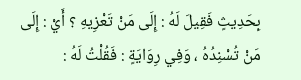بِحَدِيثٍ فَقِيلَ لَهُ : إِلَى مَنْ تَعْزِيهِ ؟ أَيْ : إِلَى مَنْ تُسْنِدُهُ ، وَفِي رِوَايَةٍ : فَقُلْتُ لَهُ :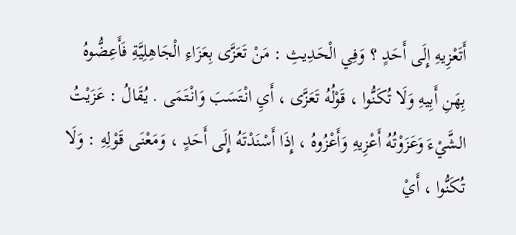أَتَعْزِيهِ إِلَى أَحَدٍ ؟ وَفِي الْحَدِيثِ : مَنْ تَعَزَّى بِعَزَاءِ الْجَاهِلِيَّةِ فَأَعِضُّوهُ بِهَنِ أَبِيهِ وَلَا تُكَنُّوا ، قَوْلُهُ تَعَزَّى ، أَيِ انْتَسَبَ وَانْتَمَى . يُقَالُ : عَزَيْتُ الشَّيْءَ وَعَزَوْتُهُ أَعْزِيهِ وَأَعْزُوهُ ، إِذَا أَسْنَدْتَهُ إِلَى أَحَدٍ ، وَمَعْنَى قَوْلِهِ : وَلَا تُكَنُّوا ، أَيْ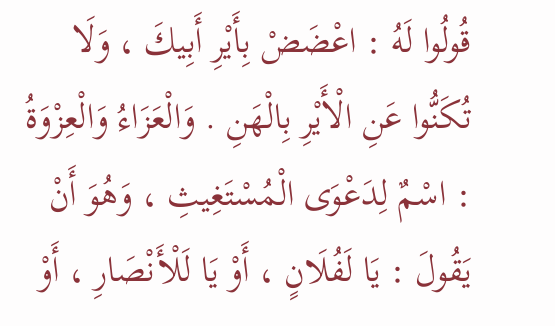قُولُوا لَهُ : اعْضَضْ بِأَيْرِ أَبِيكَ ، وَلَا تُكَنُّوا عَنِ الْأَيْرِ بِالْهَنِ . وَالْعَزَاءُ وَالْعِزْوَةُ : اسْمٌ لِدَعْوَى الْمُسْتَغِيثِ ، وَهُوَ أَنْ يَقُولَ : يَا لَفُلَانٍ ، أَوْ يَا لَلْأَنْصَارِ ، أَوْ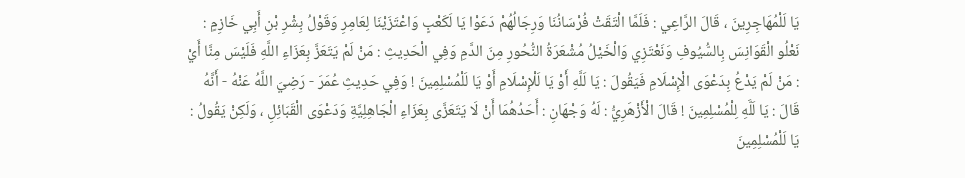يَا لَلْمُهَاجِرِينَ ، قَالَ الرَّاعِي : فَلَمَّا الْتَقَتْ فُرْسَانُنَا وَرِجَالُهُمْ دَعَوْا يَا لَكَعْبٍ وَاعْتَزَيْنَا لِعَامِرِ وَقَوْلُ بِشْرِ بْنِ أَبِي خَازِمٍ : نَعْلُو الْقَوَانِسَ بِالسُّيُوفِ وَنَعْتَزِي وَالْخَيْلُ مُشْعَرَةُ النُّحُورِ مِنَ الدَّمِ وَفِي الْحَدِيثِ : مَنْ لَمْ يَتَعَزَّ بِعَزَاءِ اللَّهِ فَلَيْسَ مِنَّا أَيْ : مَنْ لَمْ يَدْعُ بِدَعْوَى الْإِسْلَامِ فَيَقُولَ : يَا لَلَّهِ أَوْ يَا لَلْإِسْلَامِ أَوْ يَا لَلْمُسْلِمِينَ ! وَفِي حَدِيثِ عُمَرَ - رَضِيَ اللَّهُ عَنْهُ - أَنَّهُ قَالَ : يَا لَلَّهِ لِلْمُسْلِمِينَ ! قَالَ الْأَزْهَرِيُّ : لَهُ وَجْهَانِ : أَحَدُهُمَا أَنْ لَا يَتَعَزَّى بِعَزَاءِ الْجَاهِلِيَّةِ وَدَعْوَى الْقَبَائِلِ ، وَلَكِنْ يَقُولُ : يَا لَلْمُسْلِمِينَ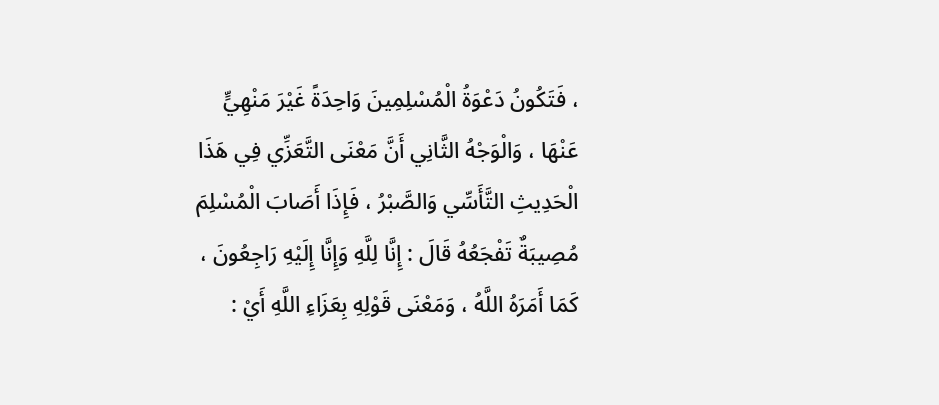، فَتَكُونُ دَعْوَةُ الْمُسْلِمِينَ وَاحِدَةً غَيْرَ مَنْهِيٍّ عَنْهَا ، وَالْوَجْهُ الثَّانِي أَنَّ مَعْنَى التَّعَزِّي فِي هَذَا الْحَدِيثِ التَّأَسِّي وَالصَّبْرُ ، فَإِذَا أَصَابَ الْمُسْلِمَ مُصِيبَةٌ تَفْجَعُهُ قَالَ : إِنَّا لِلَّهِ وَإِنَّا إِلَيْهِ رَاجِعُونَ ، كَمَا أَمَرَهُ اللَّهُ ، وَمَعْنَى قَوْلِهِ بِعَزَاءِ اللَّهِ أَيْ :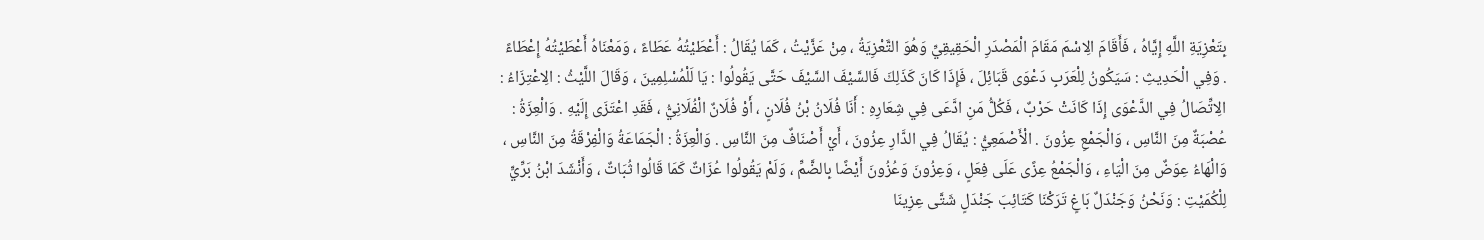بِتَعْزِيَةِ اللَّهِ إِيَّاهُ ، فَأَقَامَ الِاسْمَ مَقَامَ الْمَصْدَرِ الْحَقِيقِيِّ وَهُوَ التَّعْزِيَةُ ، مِنْ عَزَّيْتُ ، كَمَا يُقَالُ : أَعْطَيْتُهُ عَطَاءً ، وَمَعْنَاهُ أَعْطَيْتُهُ إِعْطَاءً . وَفِي الْحَدِيثِ : سَيَكُونُ لِلْعَرَبِ دَعْوَى قَبَائِلَ ، فَإِذَا كَانَ كَذَلِكَ فَالسَّيْفَ السَّيْفَ حَتَّى يَقُولُوا : يَا لَلْمُسْلِمِينَ ، وَقَالَ اللَّيْثُ : الِاعْتِزَاءُ : الِاتِّصَالُ فِي الدَّعْوَى إِذَا كَانَتْ حَرْبٌ ، فَكُلُّ مَنِ ادَّعَى فِي شِعَارِهِ : أَنَا فُلَانُ بْنُ فُلَانٍ ، أَوْ فُلَانٌ الْفُلَانِيُّ ، فَقَدِ اعْتَزَى إِلَيْهِ . وَالْعِزَةُ : عُصْبَةٌ مِنَ النَّاسِ ، وَالْجَمْعِ عِزُونَ . الْأَصْمَعِيُّ : يُقَالُ فِي الدَّارِ عِزُونَ ، أَيْ أَصْنَافٌ مِنَ النَّاسِ . وَالْعِزَةُ : الْجَمَاعَةُ وَالْفِرْقَةُ مِنَ النَّاسِ ، وَالْهَاءُ عِوَضٌ مِنَ الْيَاءِ ، وَالْجَمْعُ عِزًى عَلَى فِعَلٍ ، وَعِزُونَ وَعُزُونَ أَيْضًا بِالضَّمِّ ، وَلَمْ يَقُولُوا عُزَاتٌ كَمَا قَالُوا ثُبَاتٌ ، وَأَنْشَدَ ابْنُ بَرِّيٍّ لِلْكُمَيْتِ : وَنَحْنُ وَجَنْدَلٌ بَاغٍ تَرَكْنَا كَتَائِبَ جَنْدَلٍ شَتَّى عِزِينَا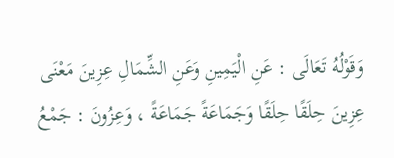وَقَوْلُهُ تَعَالَى : عَنِ الْيَمِينِ وَعَنِ الشِّمَالِ عِزِينَ مَعْنَى عِزِينَ حِلَقًا حِلَقًا وَجَمَاعَةً جَمَاعَةً ، وَعِزُونَ : جَمْعُ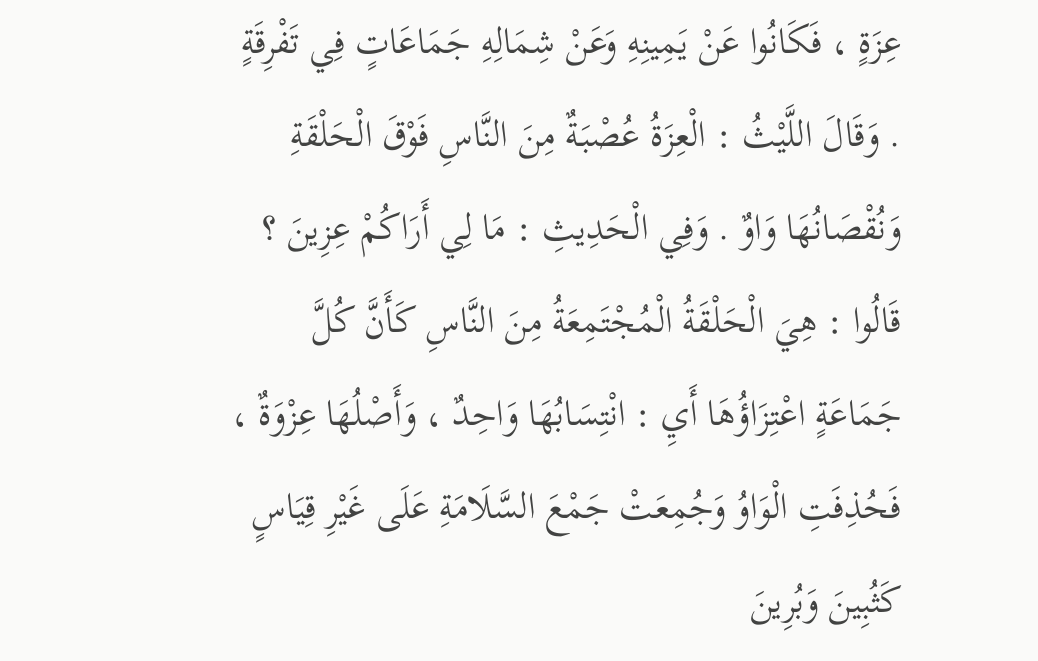عِزَةٍ ، فَكَانُوا عَنْ يَمِينِهِ وَعَنْ شِمَالِهِ جَمَاعَاتٍ فِي تَفْرِقَةٍ . وَقَالَ اللَّيْثُ : الْعِزَةُ عُصْبَةٌ مِنَ النَّاسِ فَوْقَ الْحَلْقَةِ وَنُقْصَانُهَا وَاوٌ . وَفِي الْحَدِيثِ : مَا لِي أَرَاكُمْ عِزِينَ ؟ قَالُوا : هِيَ الْحَلْقَةُ الْمُجْتَمِعَةُ مِنَ النَّاسِ كَأَنَّ كُلَّ جَمَاعَةٍ اعْتِزَاؤُهَا أَيِ : انْتِسَابُهَا وَاحِدٌ ، وَأَصْلُهَا عِزْوَةٌ ، فَحُذِفَتِ الْوَاوُ وَجُمِعَتْ جَمْعَ السَّلَامَةِ عَلَى غَيْرِ قِيَاسٍ كَثُبِينَ وَبُرِينَ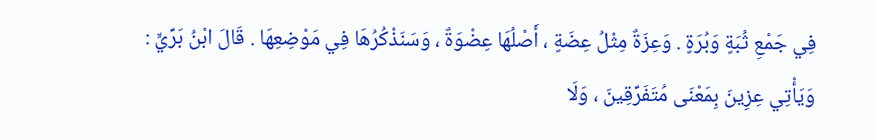فِي جَمْعِ ثُبَةٍ وَبُرَةٍ . وَعِزَةٌ مِثْلُ عِضَةٍ ، أَصْلُهَا عِضْوَةٌ ، وَسَنَذْكُرُهَا فِي مَوْضِعِهَا . قَالَ ابْنُ بَرِّيٍّ : وَيَأْتِي عِزِينَ بِمَعْنَى مُتَفَرِّقِينَ ، وَلَا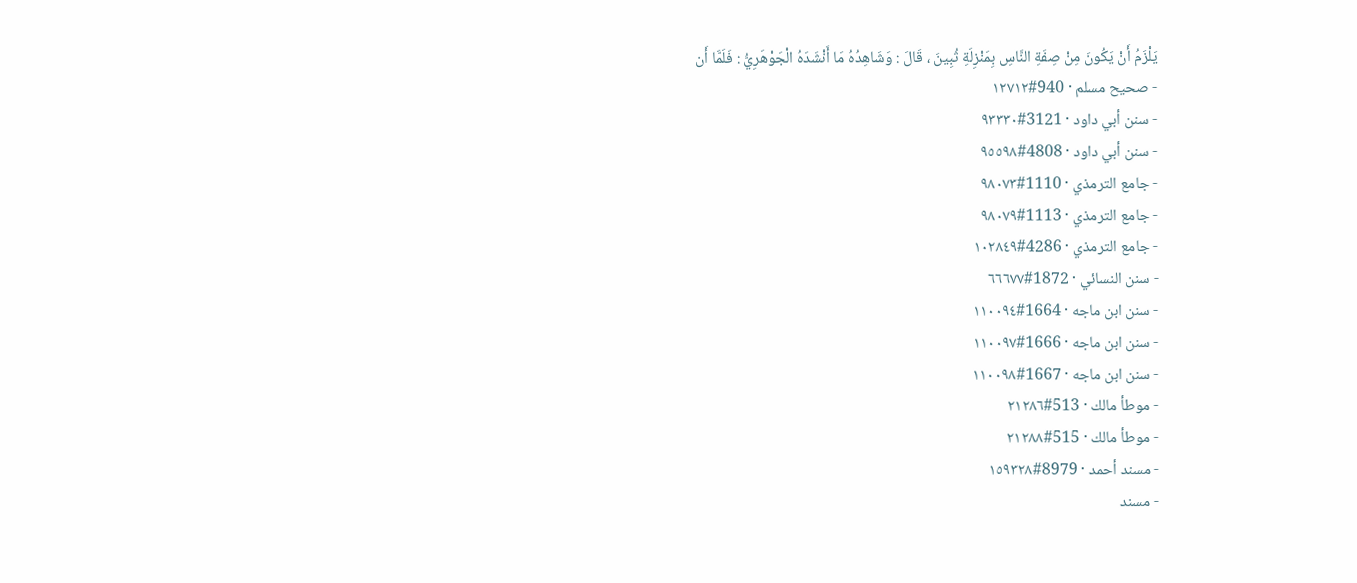يَلْزَمُ أَنْ يَكُونَ مِنْ صِفَةِ النَّاسِ بِمَنْزِلَةِ ثُبِينَ ، قَالَ : وَشَاهِدُهُ مَا أَنْشَدَهُ الْجَوْهَرِيُّ : فَلَمَّا أَن
- صحيح مسلم · 940#١٢٧١٢
- سنن أبي داود · 3121#٩٣٣٣٠
- سنن أبي داود · 4808#٩٥٥٩٨
- جامع الترمذي · 1110#٩٨٠٧٣
- جامع الترمذي · 1113#٩٨٠٧٩
- جامع الترمذي · 4286#١٠٢٨٤٩
- سنن النسائي · 1872#٦٦٦٧٧
- سنن ابن ماجه · 1664#١١٠٠٩٤
- سنن ابن ماجه · 1666#١١٠٠٩٧
- سنن ابن ماجه · 1667#١١٠٠٩٨
- موطأ مالك · 513#٢١٢٨٦
- موطأ مالك · 515#٢١٢٨٨
- مسند أحمد · 8979#١٥٩٣٢٨
- مسند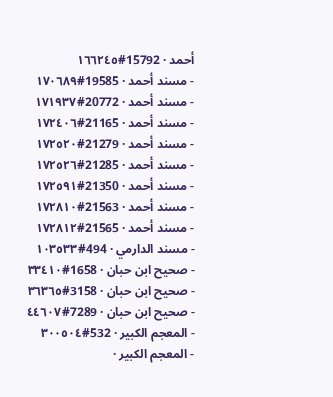أحمد · 15792#١٦٦٢٤٥
- مسند أحمد · 19585#١٧٠٦٨٩
- مسند أحمد · 20772#١٧١٩٣٧
- مسند أحمد · 21165#١٧٢٤٠٦
- مسند أحمد · 21279#١٧٢٥٢٠
- مسند أحمد · 21285#١٧٢٥٢٦
- مسند أحمد · 21350#١٧٢٥٩١
- مسند أحمد · 21563#١٧٢٨١٠
- مسند أحمد · 21565#١٧٢٨١٢
- مسند الدارمي · 494#١٠٣٥٣٣
- صحيح ابن حبان · 1658#٣٣٤١٠
- صحيح ابن حبان · 3158#٣٦٣٦٥
- صحيح ابن حبان · 7289#٤٤٦٠٧
- المعجم الكبير · 532#٣٠٠٥٠٤
- المعجم الكبير ·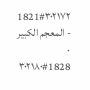1821#٣٠٢١٧٢
- المعجم الكبير · 1828#٣٠٢١٨٠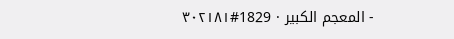- المعجم الكبير · 1829#٣٠٢١٨١